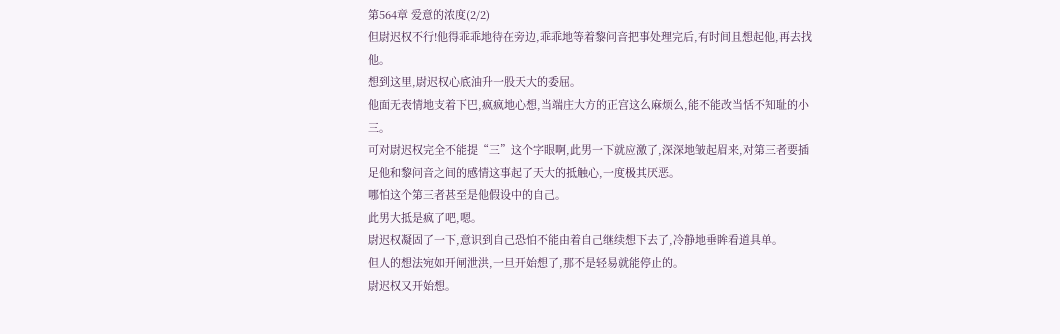第564章 爱意的浓度(2/2)
但尉迟权不行!他得乖乖地待在旁边,乖乖地等着黎问音把事处理完后,有时间且想起他,再去找他。
想到这里,尉迟权心底油升一股天大的委屈。
他面无表情地支着下巴,疯疯地心想,当端庄大方的正宫这么麻烦么,能不能改当恬不知耻的小三。
可对尉迟权完全不能提“三”这个字眼啊,此男一下就应激了,深深地皱起眉来,对第三者要插足他和黎问音之间的感情这事起了天大的抵触心,一度极其厌恶。
哪怕这个第三者甚至是他假设中的自己。
此男大抵是疯了吧,嗯。
尉迟权凝固了一下,意识到自己恐怕不能由着自己继续想下去了,冷静地垂眸看道具单。
但人的想法宛如开闸泄洪,一旦开始想了,那不是轻易就能停止的。
尉迟权又开始想。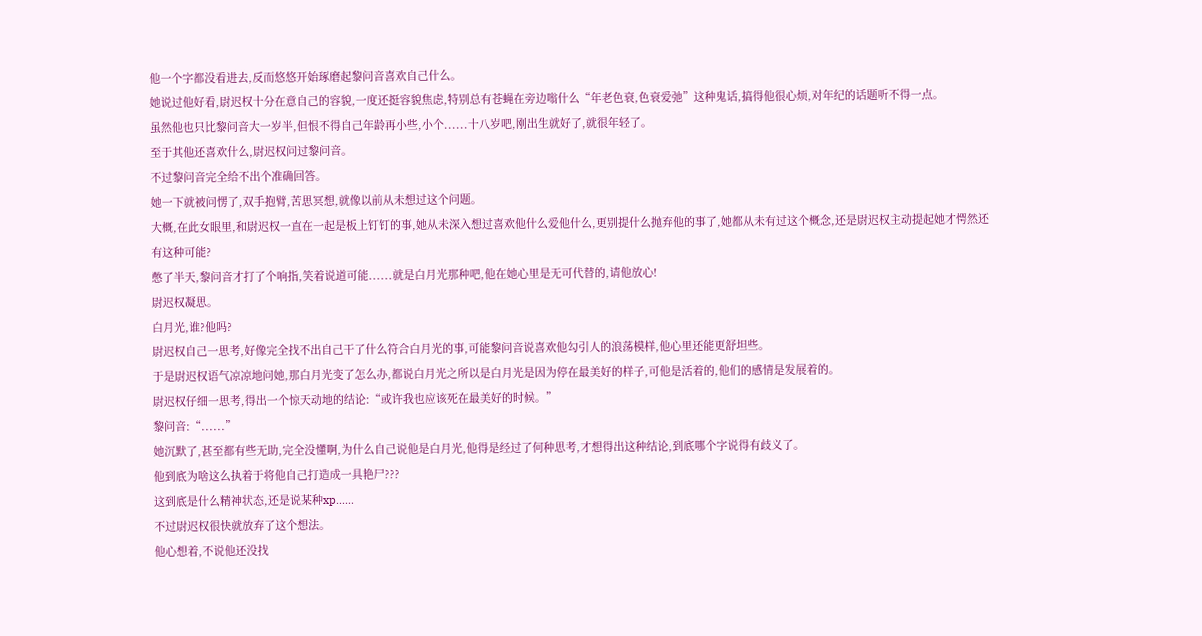他一个字都没看进去,反而悠悠开始琢磨起黎问音喜欢自己什么。
她说过他好看,尉迟权十分在意自己的容貌,一度还挺容貌焦虑,特别总有苍蝇在旁边嗡什么“年老色衰,色衰爱弛”这种鬼话,搞得他很心烦,对年纪的话题听不得一点。
虽然他也只比黎问音大一岁半,但恨不得自己年龄再小些,小个......十八岁吧,刚出生就好了,就很年轻了。
至于其他还喜欢什么,尉迟权问过黎问音。
不过黎问音完全给不出个准确回答。
她一下就被问愣了,双手抱臂,苦思冥想,就像以前从未想过这个问题。
大概,在此女眼里,和尉迟权一直在一起是板上钉钉的事,她从未深入想过喜欢他什么爱他什么,更别提什么抛弃他的事了,她都从未有过这个概念,还是尉迟权主动提起她才愕然还有这种可能?
憋了半天,黎问音才打了个响指,笑着说道可能......就是白月光那种吧,他在她心里是无可代替的,请他放心!
尉迟权凝思。
白月光,谁?他吗?
尉迟权自己一思考,好像完全找不出自己干了什么符合白月光的事,可能黎问音说喜欢他勾引人的浪荡模样,他心里还能更舒坦些。
于是尉迟权语气凉凉地问她,那白月光变了怎么办,都说白月光之所以是白月光是因为停在最美好的样子,可他是活着的,他们的感情是发展着的。
尉迟权仔细一思考,得出一个惊天动地的结论:“或许我也应该死在最美好的时候。”
黎问音:“......”
她沉默了,甚至都有些无助,完全没懂啊,为什么自己说他是白月光,他得是经过了何种思考,才想得出这种结论,到底哪个字说得有歧义了。
他到底为啥这么执着于将他自己打造成一具艳尸???
这到底是什么精神状态,还是说某种xp......
不过尉迟权很快就放弃了这个想法。
他心想着,不说他还没找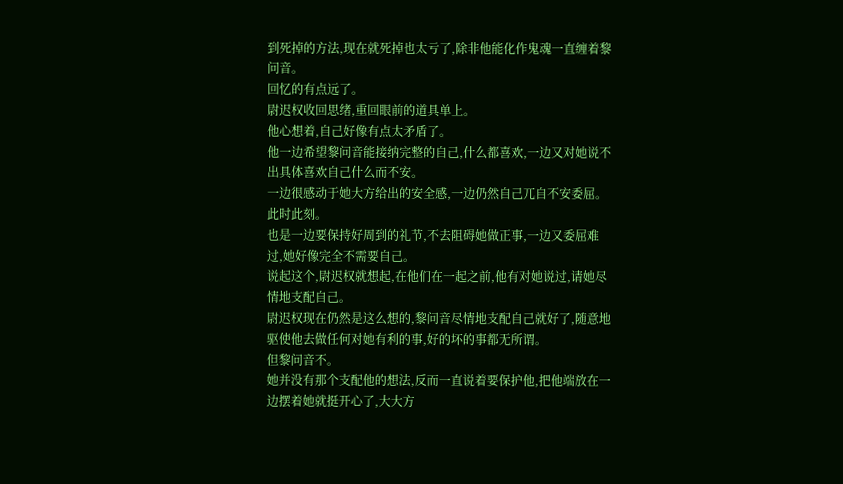到死掉的方法,现在就死掉也太亏了,除非他能化作鬼魂一直缠着黎问音。
回忆的有点远了。
尉迟权收回思绪,重回眼前的道具单上。
他心想着,自己好像有点太矛盾了。
他一边希望黎问音能接纳完整的自己,什么都喜欢,一边又对她说不出具体喜欢自己什么而不安。
一边很感动于她大方给出的安全感,一边仍然自己兀自不安委屈。
此时此刻。
也是一边要保持好周到的礼节,不去阻碍她做正事,一边又委屈难过,她好像完全不需要自己。
说起这个,尉迟权就想起,在他们在一起之前,他有对她说过,请她尽情地支配自己。
尉迟权现在仍然是这么想的,黎问音尽情地支配自己就好了,随意地驱使他去做任何对她有利的事,好的坏的事都无所谓。
但黎问音不。
她并没有那个支配他的想法,反而一直说着要保护他,把他端放在一边摆着她就挺开心了,大大方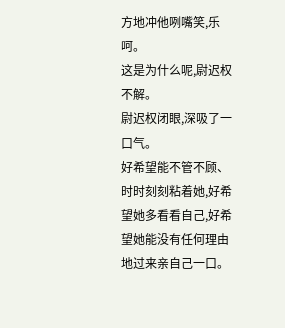方地冲他咧嘴笑,乐呵。
这是为什么呢,尉迟权不解。
尉迟权闭眼,深吸了一口气。
好希望能不管不顾、时时刻刻粘着她,好希望她多看看自己,好希望她能没有任何理由地过来亲自己一口。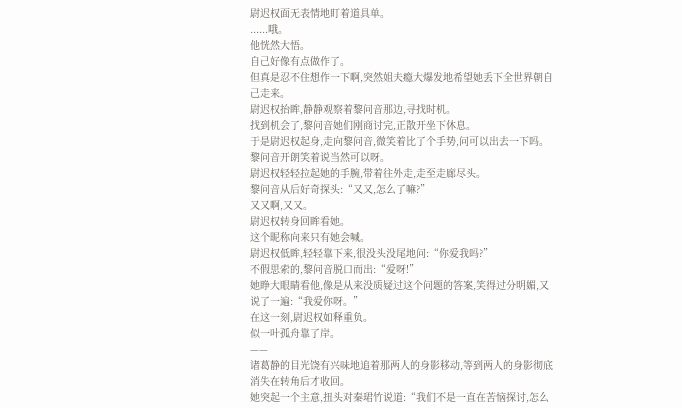尉迟权面无表情地盯着道具单。
......哦。
他恍然大悟。
自己好像有点做作了。
但真是忍不住想作一下啊,突然姐夫瘾大爆发地希望她丢下全世界朝自己走来。
尉迟权抬眸,静静观察着黎问音那边,寻找时机。
找到机会了,黎问音她们刚商讨完,正散开坐下休息。
于是尉迟权起身,走向黎问音,微笑着比了个手势,问可以出去一下吗。
黎问音开朗笑着说当然可以呀。
尉迟权轻轻拉起她的手腕,带着往外走,走至走廊尽头。
黎问音从后好奇探头:“又又,怎么了嘛?”
又又啊,又又。
尉迟权转身回眸看她。
这个昵称向来只有她会喊。
尉迟权低眸,轻轻靠下来,很没头没尾地问:“你爱我吗?”
不假思索的,黎问音脱口而出:“爱呀!”
她睁大眼睛看他,像是从来没质疑过这个问题的答案,笑得过分明媚,又说了一遍:“我爱你呀。”
在这一刻,尉迟权如释重负。
似一叶孤舟靠了岸。
——
诸葛静的目光饶有兴味地追着那两人的身影移动,等到两人的身影彻底消失在转角后才收回。
她突起一个主意,扭头对秦珺竹说道:“我们不是一直在苦恼探讨,怎么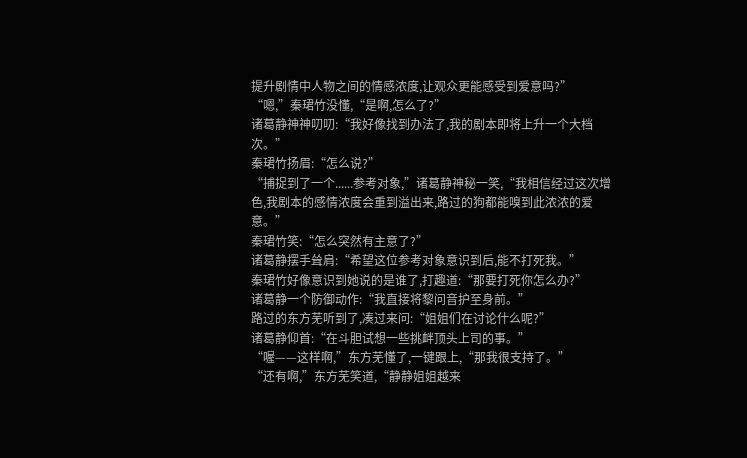提升剧情中人物之间的情感浓度,让观众更能感受到爱意吗?”
“嗯,”秦珺竹没懂,“是啊,怎么了?”
诸葛静神神叨叨:“我好像找到办法了,我的剧本即将上升一个大档次。”
秦珺竹扬眉:“怎么说?”
“捕捉到了一个......参考对象,”诸葛静神秘一笑,“我相信经过这次增色,我剧本的感情浓度会重到溢出来,路过的狗都能嗅到此浓浓的爱意。”
秦珺竹笑:“怎么突然有主意了?”
诸葛静摆手耸肩:“希望这位参考对象意识到后,能不打死我。”
秦珺竹好像意识到她说的是谁了,打趣道:“那要打死你怎么办?”
诸葛静一个防御动作:“我直接将黎问音护至身前。”
路过的东方芜听到了,凑过来问:“姐姐们在讨论什么呢?”
诸葛静仰首:“在斗胆试想一些挑衅顶头上司的事。”
“喔——这样啊,”东方芜懂了,一键跟上,“那我很支持了。”
“还有啊,”东方芜笑道,“静静姐姐越来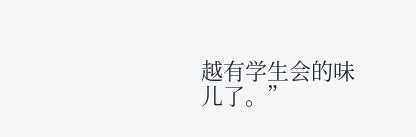越有学生会的味儿了。”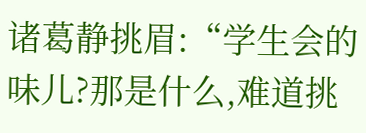诸葛静挑眉:“学生会的味儿?那是什么,难道挑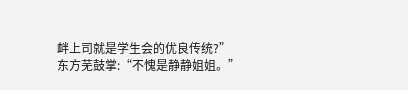衅上司就是学生会的优良传统?”
东方芜鼓掌:“不愧是静静姐姐。”